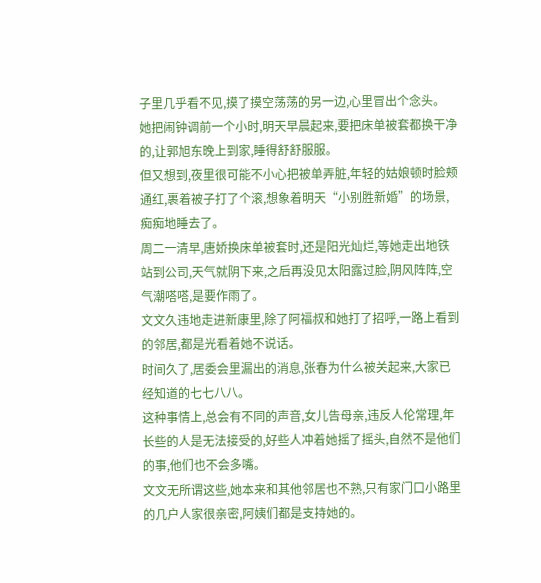子里几乎看不见,摸了摸空荡荡的另一边,心里冒出个念头。
她把闹钟调前一个小时,明天早晨起来,要把床单被套都换干净的,让郭旭东晚上到家,睡得舒舒服服。
但又想到,夜里很可能不小心把被单弄脏,年轻的姑娘顿时脸颊通红,裹着被子打了个滚,想象着明天“小别胜新婚”的场景,痴痴地睡去了。
周二一清早,唐娇换床单被套时,还是阳光灿烂,等她走出地铁站到公司,天气就阴下来,之后再没见太阳露过脸,阴风阵阵,空气潮嗒嗒,是要作雨了。
文文久违地走进新康里,除了阿福叔和她打了招呼,一路上看到的邻居,都是光看着她不说话。
时间久了,居委会里漏出的消息,张春为什么被关起来,大家已经知道的七七八八。
这种事情上,总会有不同的声音,女儿告母亲,违反人伦常理,年长些的人是无法接受的,好些人冲着她摇了摇头,自然不是他们的事,他们也不会多嘴。
文文无所谓这些,她本来和其他邻居也不熟,只有家门口小路里的几户人家很亲密,阿姨们都是支持她的。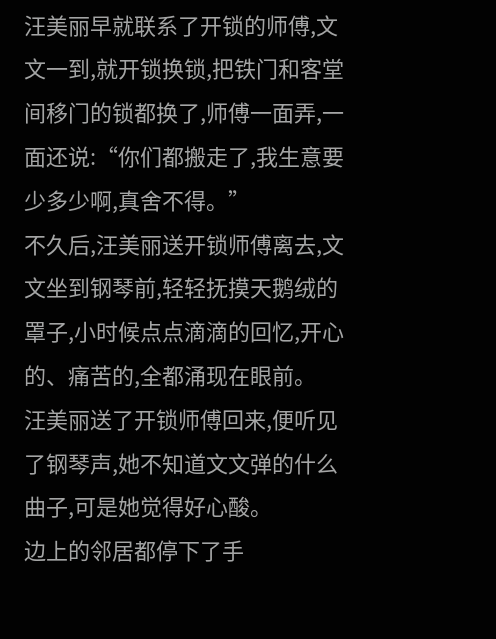汪美丽早就联系了开锁的师傅,文文一到,就开锁换锁,把铁门和客堂间移门的锁都换了,师傅一面弄,一面还说:“你们都搬走了,我生意要少多少啊,真舍不得。”
不久后,汪美丽送开锁师傅离去,文文坐到钢琴前,轻轻抚摸天鹅绒的罩子,小时候点点滴滴的回忆,开心的、痛苦的,全都涌现在眼前。
汪美丽送了开锁师傅回来,便听见了钢琴声,她不知道文文弹的什么曲子,可是她觉得好心酸。
边上的邻居都停下了手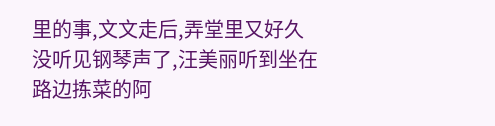里的事,文文走后,弄堂里又好久没听见钢琴声了,汪美丽听到坐在路边拣菜的阿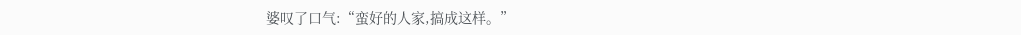婆叹了口气:“蛮好的人家,搞成这样。”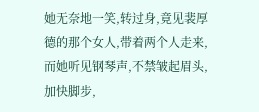她无奈地一笑,转过身,竟见裴厚德的那个女人,带着两个人走来,而她听见钢琴声,不禁皱起眉头,加快脚步,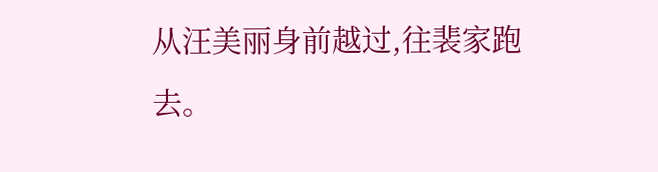从汪美丽身前越过,往裴家跑去。